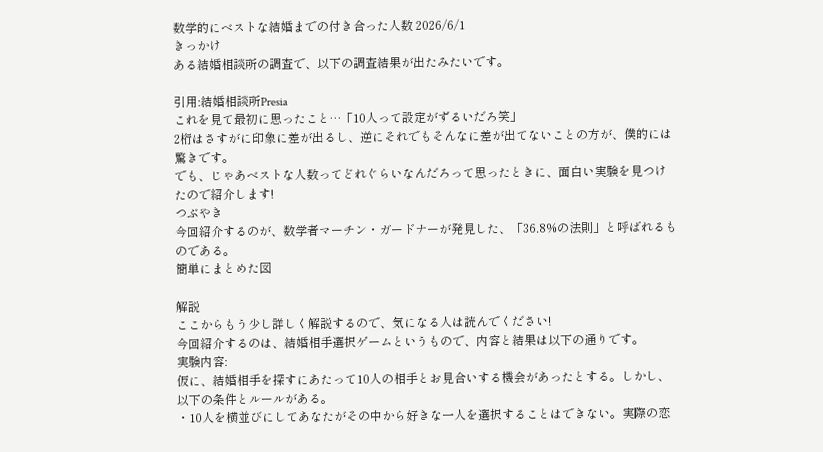数学的にベストな結婚までの付き合った人数 2026/6/1
きっかけ
ある結婚相談所の調査で、以下の調査結果が出たみたいです。

引用:結婚相談所Presia
これを見て最初に思ったこと…「10人って設定がずるいだろ笑」
2桁はさすがに印象に差が出るし、逆にそれでもそんなに差が出てないことの方が、僕的には驚きです。
でも、じゃあベストな人数ってどれぐらいなんだろって思ったときに、面白い実験を見つけたので紹介します!
つぶやき
今回紹介するのが、数学者マーチン・ガードナーが発見した、「36.8%の法則」と呼ばれるものである。
簡単にまとめた図

解説
ここからもう少し詳しく解説するので、気になる人は読んでください!
今回紹介するのは、結婚相手選択ゲームというもので、内容と結果は以下の通りです。
実験内容:
仮に、結婚相手を探すにあたって10人の相手とお見合いする機会があったとする。しかし、以下の条件とルールがある。
・10人を横並びにしてあなたがその中から好きな一人を選択することはできない。実際の恋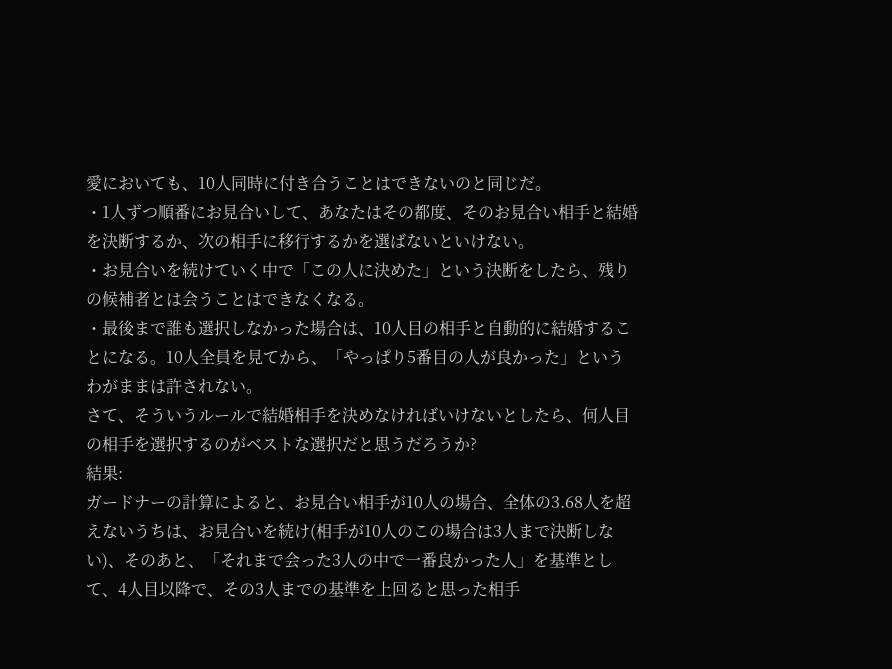愛においても、10人同時に付き合うことはできないのと同じだ。
・1人ずつ順番にお見合いして、あなたはその都度、そのお見合い相手と結婚を決断するか、次の相手に移行するかを選ばないといけない。
・お見合いを続けていく中で「この人に決めた」という決断をしたら、残りの候補者とは会うことはできなくなる。
・最後まで誰も選択しなかった場合は、10人目の相手と自動的に結婚することになる。10人全員を見てから、「やっぱり5番目の人が良かった」というわがままは許されない。
さて、そういうルールで結婚相手を決めなければいけないとしたら、何人目の相手を選択するのがベストな選択だと思うだろうか?
結果:
ガードナーの計算によると、お見合い相手が10人の場合、全体の3.68人を超えないうちは、お見合いを続け(相手が10人のこの場合は3人まで決断しない)、そのあと、「それまで会った3人の中で一番良かった人」を基準として、4人目以降で、その3人までの基準を上回ると思った相手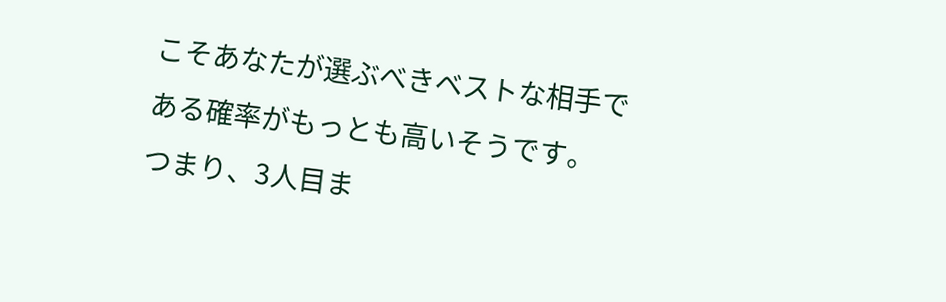こそあなたが選ぶべきベストな相手である確率がもっとも高いそうです。
つまり、3人目ま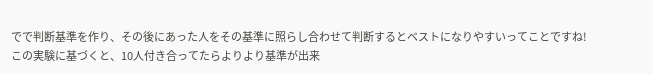でで判断基準を作り、その後にあった人をその基準に照らし合わせて判断するとベストになりやすいってことですね!
この実験に基づくと、10人付き合ってたらよりより基準が出来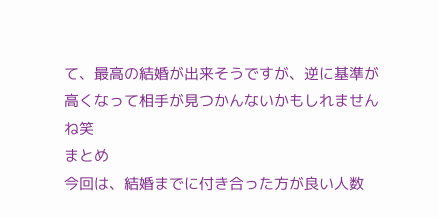て、最高の結婚が出来そうですが、逆に基準が高くなって相手が見つかんないかもしれませんね笑
まとめ
今回は、結婚までに付き合った方が良い人数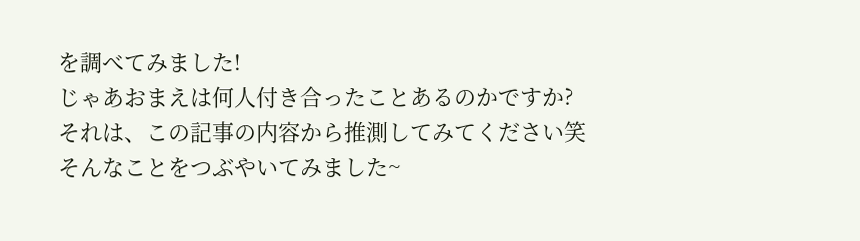を調べてみました!
じゃあおまえは何人付き合ったことあるのかですか?
それは、この記事の内容から推測してみてください笑
そんなことをつぶやいてみました~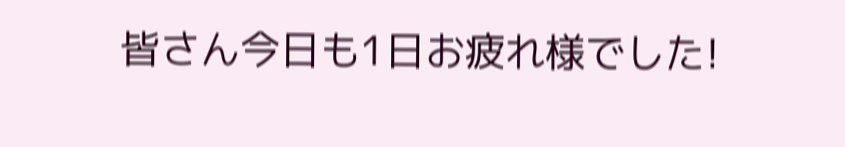皆さん今日も1日お疲れ様でした!